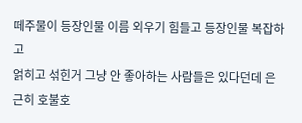떼주물이 등장인물 이름 외우기 힘들고 등장인물 복잡하고
얽히고 섞힌거 그냥 안 좋아하는 사람들은 있다던데 은근히 호불호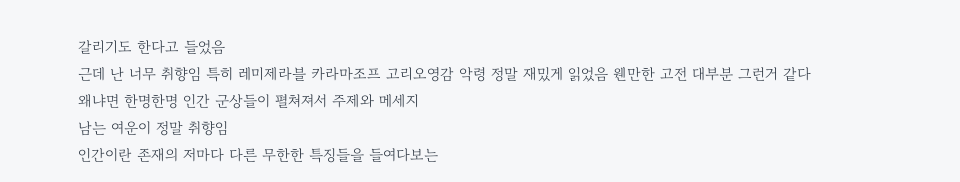갈리기도 한다고 들었음
근데 난 너무 취향임 특히 레미제라블 카라마조프 고리오영감 악령 정말 재밌게 읽었음 웬만한 고전 대부분 그런거 같다
왜냐면 한명한명 인간 군상들이 펼쳐져서 주제와 메세지
남는 여운이 정말 취향임
인간이란 존재의 저마다 다른 무한한 특징들을 들여다보는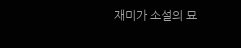재미가 소설의 묘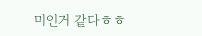미인거 같다ㅎㅎ